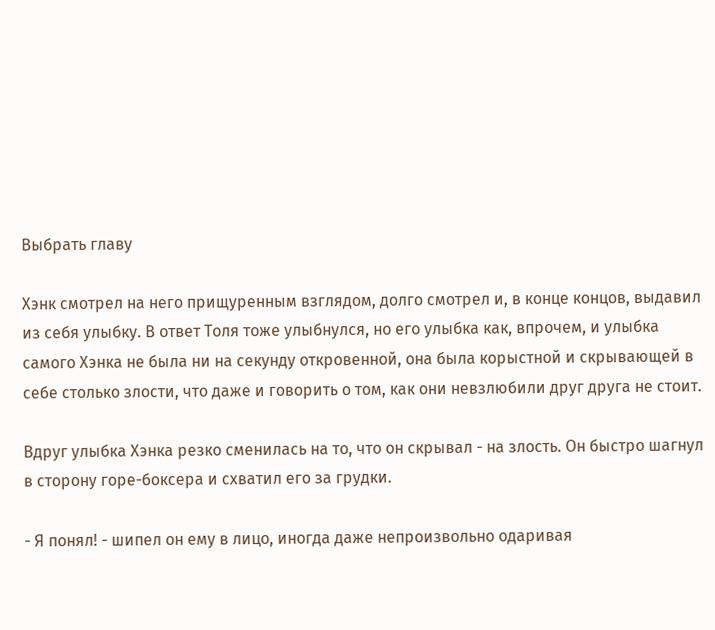Выбрать главу

Хэнк смотрел на него прищуренным взглядом, долго смотрел и, в конце концов, выдавил из себя улыбку. В ответ Толя тоже улыбнулся, но его улыбка как, впрочем, и улыбка самого Хэнка не была ни на секунду откровенной, она была корыстной и скрывающей в себе столько злости, что даже и говорить о том, как они невзлюбили друг друга не стоит.

Вдруг улыбка Хэнка резко сменилась на то, что он скрывал - на злость. Он быстро шагнул в сторону горе-боксера и схватил его за грудки.

- Я понял! - шипел он ему в лицо, иногда даже непроизвольно одаривая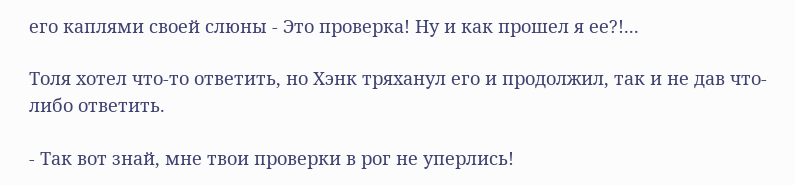его каплями своей слюны - Это проверка! Ну и как прошел я ее?!...

Толя хотел что-то ответить, но Хэнк тряханул его и продолжил, так и не дав что-либо ответить.

- Так вот знай, мне твои проверки в рог не уперлись!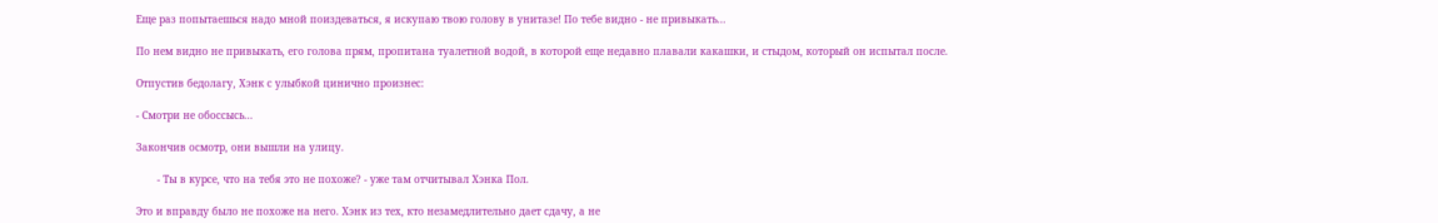Еще раз попытаешься надо мной поиздеваться, я искупаю твою голову в унитазе! По тебе видно - не привыкать...

По нем видно не привыкать, его голова прям, пропитана туалетной водой, в которой еще недавно плавали какашки, и стыдом, который он испытал после.

Отпустив бедолагу, Хэнк с улыбкой цинично произнес:

- Смотри не обоссысь...

Закончив осмотр, они вышли на улицу.

       - Ты в курсе, что на тебя это не похоже? - уже там отчитывал Хэнка Пол.

Это и вправду было не похоже на него. Хэнк из тех, кто незамедлительно дает сдачу, а не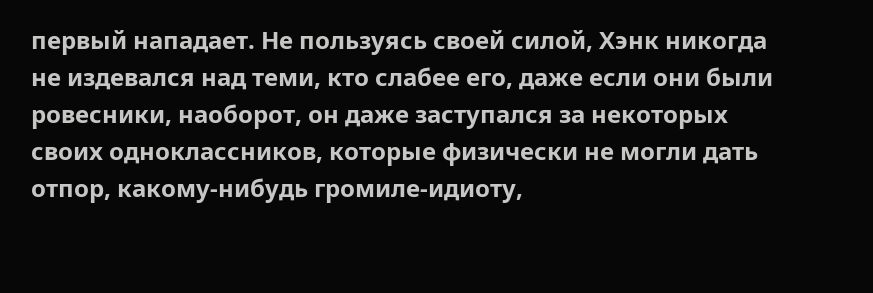первый нападает. Не пользуясь своей силой, Хэнк никогда не издевался над теми, кто слабее его, даже если они были ровесники, наоборот, он даже заступался за некоторых своих одноклассников, которые физически не могли дать отпор, какому-нибудь громиле-идиоту,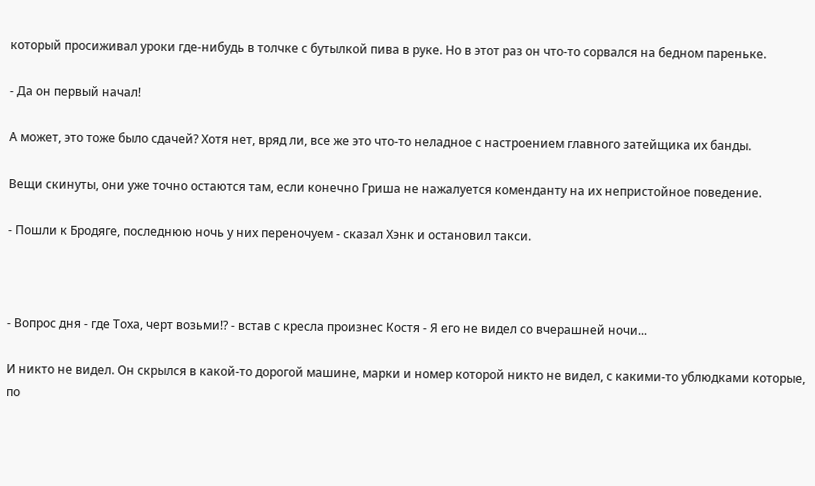который просиживал уроки где-нибудь в толчке с бутылкой пива в руке. Но в этот раз он что-то сорвался на бедном пареньке.

- Да он первый начал!

А может, это тоже было сдачей? Хотя нет, вряд ли, все же это что-то неладное с настроением главного затейщика их банды.

Вещи скинуты, они уже точно остаются там, если конечно Гриша не нажалуется коменданту на их непристойное поведение.

- Пошли к Бродяге, последнюю ночь у них переночуем - сказал Хэнк и остановил такси.



- Вопрос дня - где Тоха, черт возьми!? - встав с кресла произнес Костя - Я его не видел со вчерашней ночи...

И никто не видел. Он скрылся в какой-то дорогой машине, марки и номер которой никто не видел, с какими-то ублюдками которые, по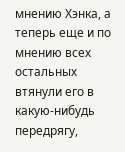мнению Хэнка, а теперь еще и по мнению всех остальных втянули его в какую-нибудь передрягу,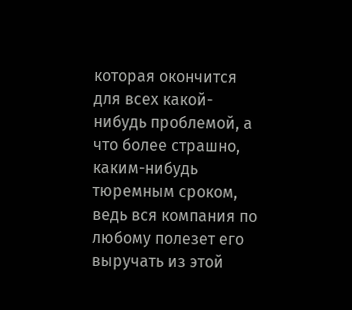которая окончится для всех какой-нибудь проблемой, а что более страшно, каким-нибудь тюремным сроком, ведь вся компания по любому полезет его выручать из этой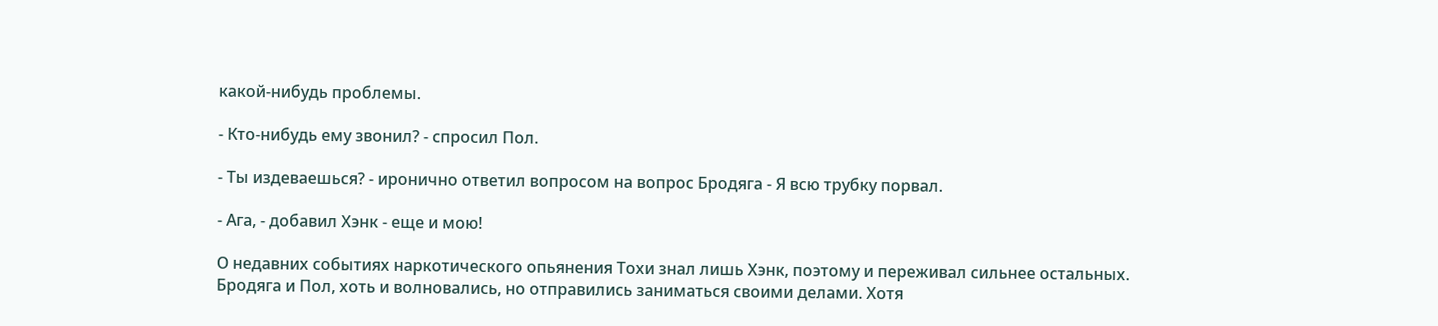какой-нибудь проблемы.

- Кто-нибудь ему звонил? - спросил Пол.

- Ты издеваешься? - иронично ответил вопросом на вопрос Бродяга - Я всю трубку порвал.

- Ага, - добавил Хэнк - еще и мою!

О недавних событиях наркотического опьянения Тохи знал лишь Хэнк, поэтому и переживал сильнее остальных. Бродяга и Пол, хоть и волновались, но отправились заниматься своими делами. Хотя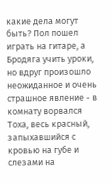какие дела могут быть? Пол пошел играть на гитаре, а Бродяга учить уроки, но вдруг произошло неожиданное и очень страшное явление - в комнату ворвался Тоха, весь красный, запыхавшийся с кровью на губе и слезами на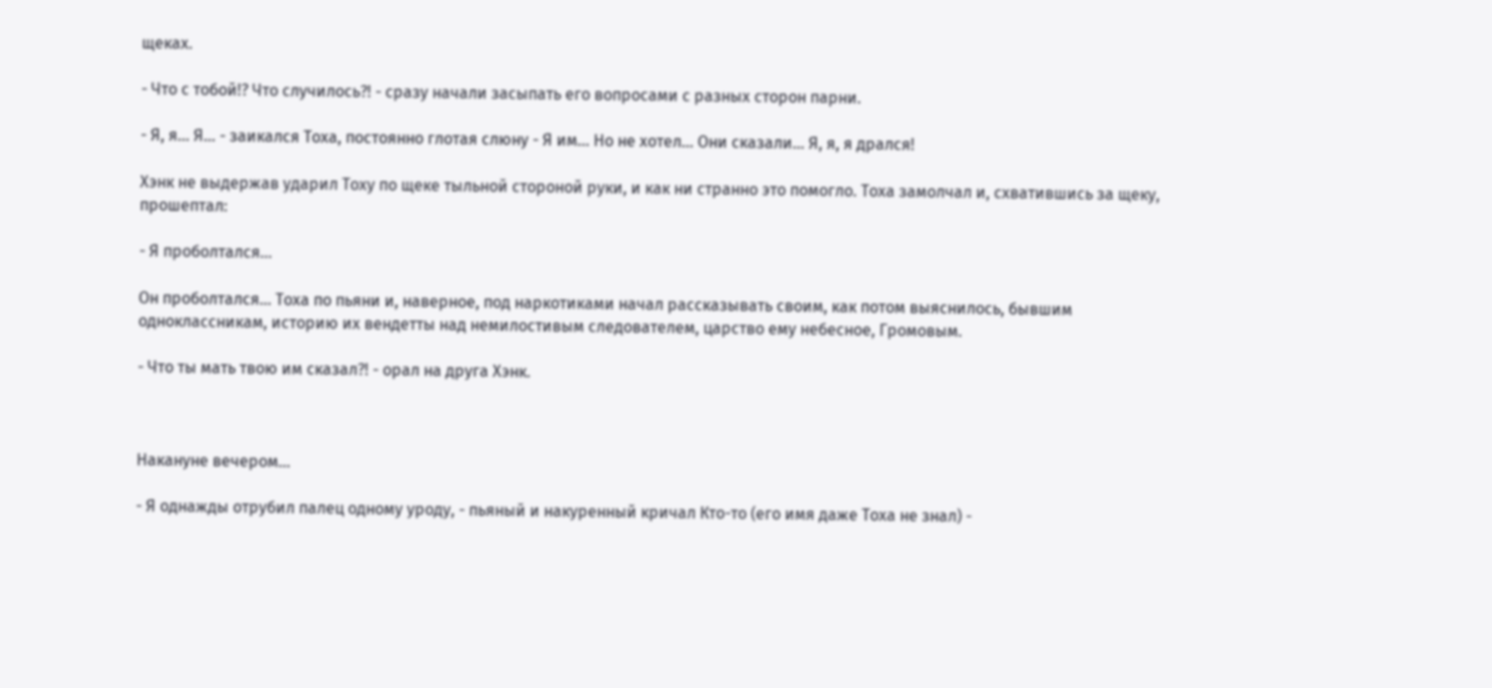щеках.

- Что с тобой!? Что случилось?! - сразу начали засыпать его вопросами с разных сторон парни.

- Я, я... Я... - заикался Тоха, постоянно глотая слюну - Я им... Но не хотел... Они сказали... Я, я, я дрался!

Хэнк не выдержав ударил Тоху по щеке тыльной стороной руки, и как ни странно это помогло. Тоха замолчал и, схватившись за щеку, прошептал:

- Я проболтался...

Он проболтался... Тоха по пьяни и, наверное, под наркотиками начал рассказывать своим, как потом выяснилось, бывшим одноклассникам, историю их вендетты над немилостивым следователем, царство ему небесное, Громовым.

- Что ты мать твою им сказал?! - орал на друга Хэнк.



Накануне вечером...

- Я однажды отрубил палец одному уроду, - пьяный и накуренный кричал Кто-то (его имя даже Тоха не знал) -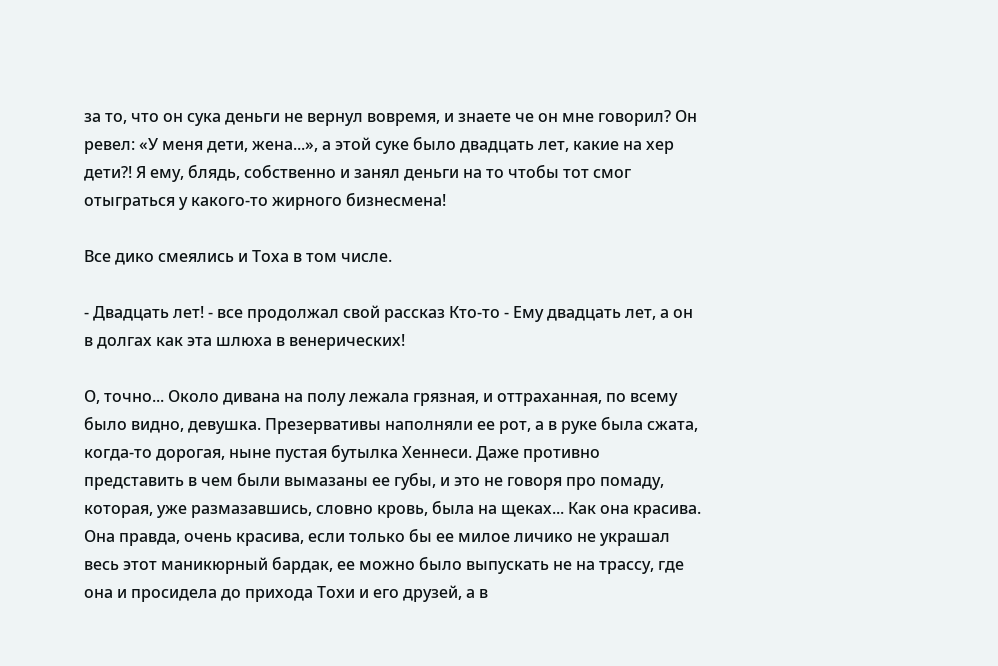за то, что он сука деньги не вернул вовремя, и знаете че он мне говорил? Он ревел: «У меня дети, жена...», а этой суке было двадцать лет, какие на хер дети?! Я ему, блядь, собственно и занял деньги на то чтобы тот смог отыграться у какого-то жирного бизнесмена!

Все дико смеялись и Тоха в том числе.

- Двадцать лет! - все продолжал свой рассказ Кто-то - Ему двадцать лет, а он в долгах как эта шлюха в венерических!

О, точно... Около дивана на полу лежала грязная, и оттраханная, по всему было видно, девушка. Презервативы наполняли ее рот, а в руке была сжата, когда-то дорогая, ныне пустая бутылка Хеннеси. Даже противно представить в чем были вымазаны ее губы, и это не говоря про помаду, которая, уже размазавшись, словно кровь, была на щеках... Как она красива. Она правда, очень красива, если только бы ее милое личико не украшал весь этот маникюрный бардак, ее можно было выпускать не на трассу, где она и просидела до прихода Тохи и его друзей, а в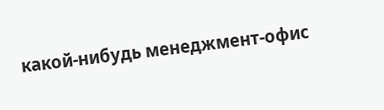какой-нибудь менеджмент-офис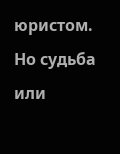юристом. Но судьба или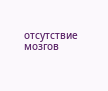отсутствие мозгов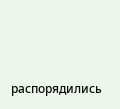распорядились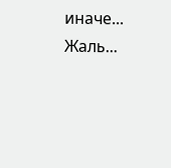иначе... Жаль...